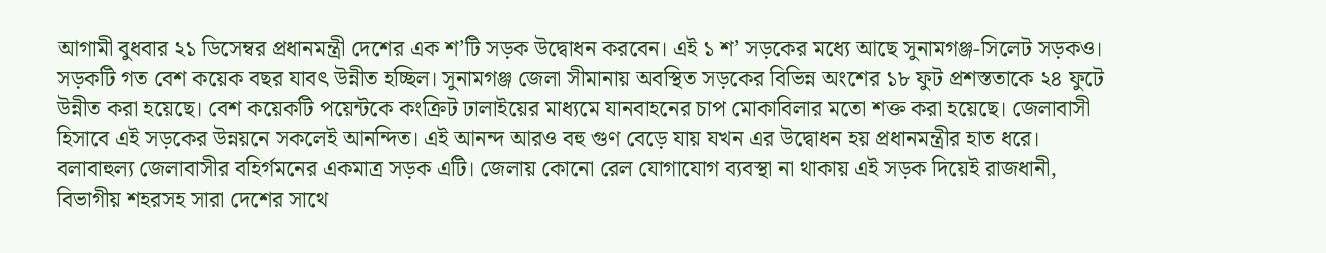আগামী বুধবার ২১ ডিসেম্বর প্রধানমন্ত্রী দেশের এক শ’টি সড়ক উদ্বোধন করবেন। এই ১ শ’ সড়কের মধ্যে আছে সুনামগঞ্জ-সিলেট সড়কও। সড়কটি গত বেশ কয়েক বছর যাবৎ উন্নীত হচ্ছিল। সুনামগঞ্জ জেলা সীমানায় অবস্থিত সড়কের বিভিন্ন অংশের ১৮ ফুট প্রশস্ততাকে ২৪ ফুটে উন্নীত করা হয়েছে। বেশ কয়েকটি পয়েন্টকে কংক্রিট ঢালাইয়ের মাধ্যমে যানবাহনের চাপ মোকাবিলার মতো শক্ত করা হয়েছে। জেলাবাসী হিসাবে এই সড়কের উন্নয়নে সকলেই আনন্দিত। এই আনন্দ আরও বহু গুণ বেড়ে যায় যখন এর উদ্বোধন হয় প্রধানমন্ত্রীর হাত ধরে। বলাবাহুল্য জেলাবাসীর বহির্গমনের একমাত্র সড়ক এটি। জেলায় কোনো রেল যোগাযোগ ব্যবস্থা না থাকায় এই সড়ক দিয়েই রাজধানী, বিভাগীয় শহরসহ সারা দেশের সাথে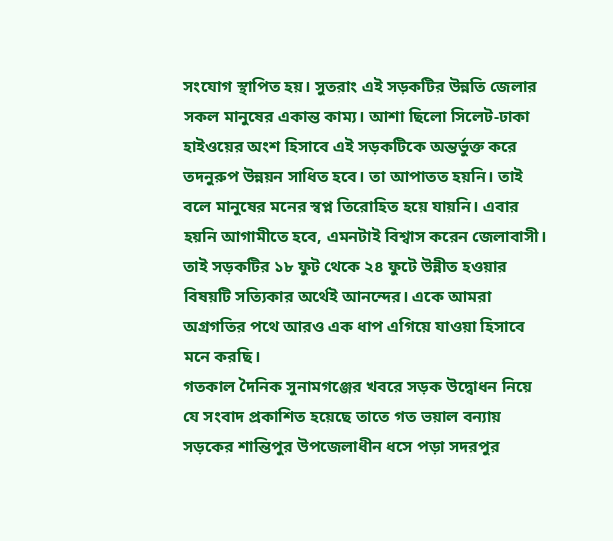সংযোগ স্থাপিত হয়। সুতরাং এই সড়কটির উন্নতি জেলার সকল মানুষের একান্ত কাম্য। আশা ছিলো সিলেট-ঢাকা হাইওয়ের অংশ হিসাবে এই সড়কটিকে অন্তর্ভুক্ত করে তদনুরুপ উন্নয়ন সাধিত হবে। তা আপাতত হয়নি। তাই বলে মানুষের মনের স্বপ্ন তিরোহিত হয়ে যায়নি। এবার হয়নি আগামীতে হবে, এমনটাই বিশ্বাস করেন জেলাবাসী। তাই সড়কটির ১৮ ফুট থেকে ২৪ ফুটে উন্নীত হওয়ার বিষয়টি সত্যিকার অর্থেই আনন্দের। একে আমরা অগ্রগতির পথে আরও এক ধাপ এগিয়ে যাওয়া হিসাবে মনে করছি।
গতকাল দৈনিক সুনামগঞ্জের খবরে সড়ক উদ্বোধন নিয়ে যে সংবাদ প্রকাশিত হয়েছে তাতে গত ভয়াল বন্যায় সড়কের শান্তিপুর উপজেলাধীন ধসে পড়া সদরপুর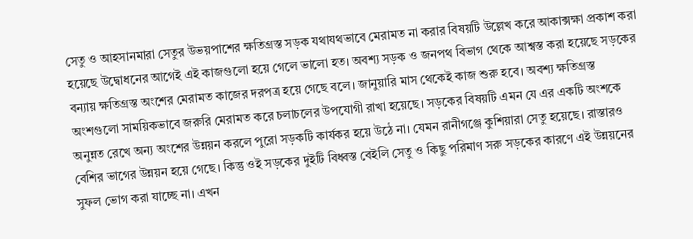সেতু ও আহসানমারা সেতুর উভয়পাশের ক্ষতিগ্রস্ত সড়ক যথাযথভাবে মেরামত না করার বিষয়টি উল্লেখ করে আকাক্সক্ষা প্রকাশ করা হয়েছে উদ্বোধনের আগেই এই কাজগুলো হয়ে গেলে ভালো হত। অবশ্য সড়ক ও জনপথ বিভাগ থেকে আশ্বস্ত করা হয়েছে সড়কের বন্যায় ক্ষতিগ্রস্ত অংশের মেরামত কাজের দরপত্র হয়ে গেছে বলে। জানুয়ারি মাস থেকেই কাজ শুরু হবে। অবশ্য ক্ষতিগ্রস্ত অংশগুলো সাময়িকভাবে জরুরি মেরামত করে চলাচলের উপযোগী রাখা হয়েছে। সড়কের বিষয়টি এমন যে এর একটি অংশকে অনুন্নত রেখে অন্য অংশের উন্নয়ন করলে পুরো সড়কটি কার্যকর হয়ে উঠে না। যেমন রানীগঞ্জে কুশিয়ারা সেতু হয়েছে। রাস্তারও বেশির ভাগের উন্নয়ন হয়ে গেছে। কিন্তু ওই সড়কের দুইটি বিধ্বস্ত বেইলি সেতু ও কিছু পরিমাণ সরু সড়কের কারণে এই উন্নয়নের সুফল ভোগ করা যাচ্ছে না। এখন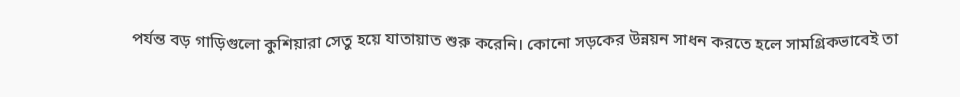পর্যন্ত বড় গাড়িগুলো কুশিয়ারা সেতু হয়ে যাতায়াত শুরু করেনি। কোনো সড়কের উন্নয়ন সাধন করতে হলে সামগ্রিকভাবেই তা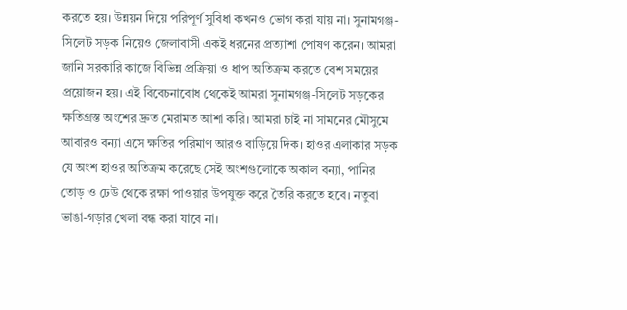করতে হয়। উন্নয়ন দিয়ে পরিপূর্ণ সুবিধা কখনও ভোগ করা যায় না। সুনামগঞ্জ-সিলেট সড়ক নিয়েও জেলাবাসী একই ধরনের প্রত্যাশা পোষণ করেন। আমরা জানি সরকারি কাজে বিভিন্ন প্রক্রিয়া ও ধাপ অতিক্রম করতে বেশ সময়ের প্রয়োজন হয়। এই বিবেচনাবোধ থেকেই আমরা সুনামগঞ্জ-সিলেট সড়কের ক্ষতিগ্রস্ত অংশের দ্রুত মেরামত আশা করি। আমরা চাই না সামনের মৌসুমে আবারও বন্যা এসে ক্ষতির পরিমাণ আরও বাড়িয়ে দিক। হাওর এলাকার সড়ক যে অংশ হাওর অতিক্রম করেছে সেই অংশগুলোকে অকাল বন্যা, পানির তোড় ও ঢেউ থেকে রক্ষা পাওয়ার উপযুক্ত করে তৈরি করতে হবে। নতুবা ভাঙা-গড়ার খেলা বন্ধ করা যাবে না।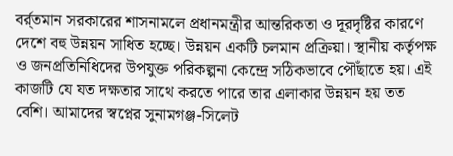বর্র্তমান সরকারের শাসনামলে প্রধানমন্ত্রীর আন্তরিকতা ও দূরদৃষ্টির কারণে দেশে বহু উন্নয়ন সাধিত হচ্ছে। উন্নয়ন একটি চলমান প্রক্রিয়া। স্থানীয় কর্তৃপক্ষ ও জনপ্রতিনিধিদের উপযুক্ত পরিকল্পনা কেন্দ্রে সঠিকভাবে পৌঁছাতে হয়। এই কাজটি যে যত দক্ষতার সাথে করতে পারে তার এলাকার উন্নয়ন হয় তত বেশি। আমাদের স্বপ্নের সুনামগঞ্জ-সিলেট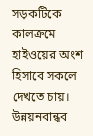সড়কটিকে কালক্রমে হাইওয়ের অংশ হিসাবে সকলে দেখতে চায়। উন্নয়নবান্ধব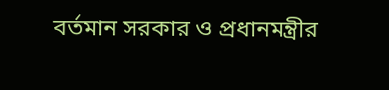বর্তমান সরকার ও প্রধানমন্ত্রীর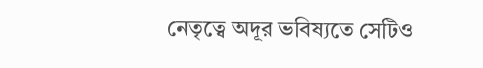নেতৃত্বে অদূর ভবিষ্যতে সেটিও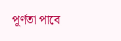পূর্ণতা পাবে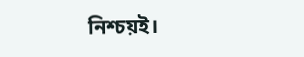নিশ্চয়ই।